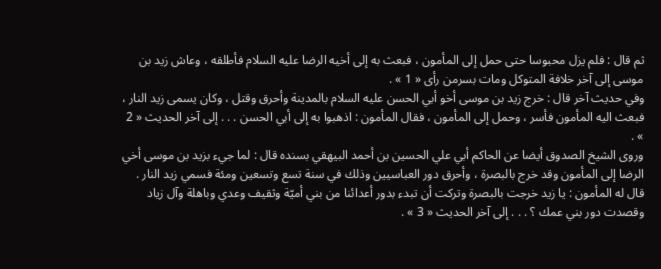ثم قال : فلم يزل محبوسا حتى حمل إلى المأمون ، فبعث به إلى أخيه الرضا عليه السلام فأطلقه ، وعاش زيد بن موسى إلى آخر خلافة المتوكل ومات بسرمن رأى « 1 » .
وفي حديث آخر قال : خرج زيد بن موسى أخو أبي الحسن عليه السلام بالمدينة وأحرق وقتل ، وكان يسمى زيد النار ، فبعث اليه المأمون فأسر ، وحمل إلى المأمون ، فقال المأمون : اذهبوا به إلى أبي الحسن . . . إلى آخر الحديث « 2 » .
وروى الشيخ الصدوق أيضا عن الحاكم أبي علي الحسين بن أحمد البيهقي بسنده قال : لما جيء بزيد بن موسى أخي الرضا إلى المأمون وقد خرج بالبصرة ، وأحرق دور العباسيين وذلك في سنة تسع وتسعين ومئة فسمي زيد النار . قال له المأمون : يا زيد خرجت بالبصرة وتركت أن تبدء بدور أعدائنا من بني أميّة وثقيف وعدي وباهلة وآل زياد وقصدت دور بني عمك ؟ . . . إلى آخر الحديث « 3 » .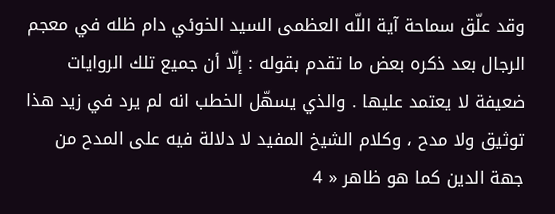وقد علّق سماحة آية اللّه العظمى السيد الخوئي دام ظله في معجم الرجال بعد ذكره بعض ما تقدم بقوله : إلّا أن جميع تلك الروايات ضعيفة لا يعتمد عليها . والذي يسهّل الخطب انه لم يرد في زيد هذا توثيق ولا مدح ، وكلام الشيخ المفيد لا دلالة فيه على المدح من جهة الدين كما هو ظاهر « 4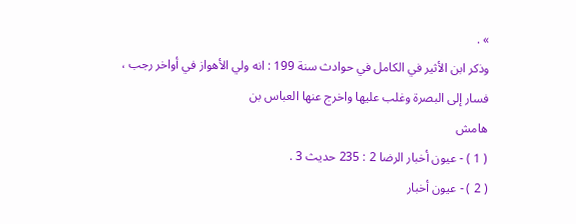» .
وذكر ابن الأثير في الكامل في حوادث سنة 199 : انه ولي الأهواز في أواخر رجب ، فسار إلى البصرة وغلب عليها واخرج عنها العباس بن
هامش
( 1 ) - عيون أخبار الرضا 2 : 235 حديث 3 .
( 2 ) - عيون أخبار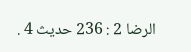الرضا 2 : 236 حديث 4 .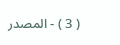( 3 ) - المصدر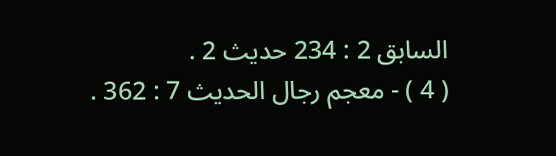السابق 2 : 234 حديث 2 .
( 4 ) - معجم رجال الحديث 7 : 362 .